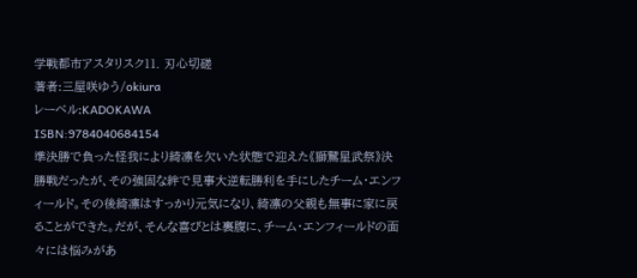学戦都市アスタリスク11. 刃心切磋
著者:三屋咲ゆう/okiura
レーベル:KADOKAWA
ISBN:9784040684154
準決勝で負った怪我により綺凛を欠いた状態で迎えた《獅鷲星武祭》決勝戦だったが、その強固な絆で見事大逆転勝利を手にしたチーム・エンフィールド。その後綺凛はすっかり元気になり、綺凛の父親も無事に家に戻ることができた。だが、そんな喜びとは裏腹に、チーム・エンフィールドの面々には悩みがあ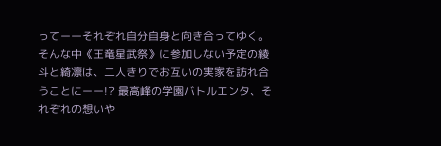ってーーそれぞれ自分自身と向き合ってゆく。そんな中《王竜星武祭》に参加しない予定の綾斗と綺凛は、二人きりでお互いの実家を訪れ合うことにーー!? 最高峰の学園バトルエンタ、それぞれの想いや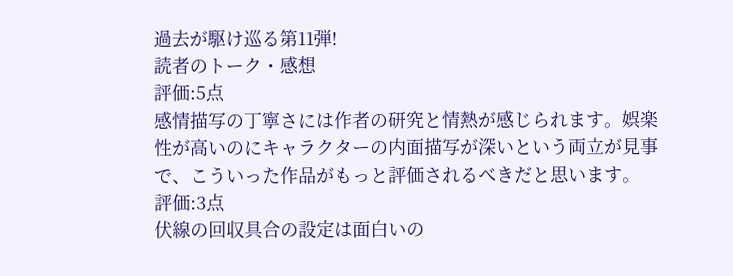過去が駆け巡る第11弾!
読者のトーク・感想
評価:5点
感情描写の丁寧さには作者の研究と情熱が感じられます。娯楽性が高いのにキャラクターの内面描写が深いという両立が見事で、こういった作品がもっと評価されるべきだと思います。
評価:3点
伏線の回収具合の設定は面白いの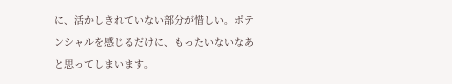に、活かしきれていない部分が惜しい。ポテンシャルを感じるだけに、もったいないなあと思ってしまいます。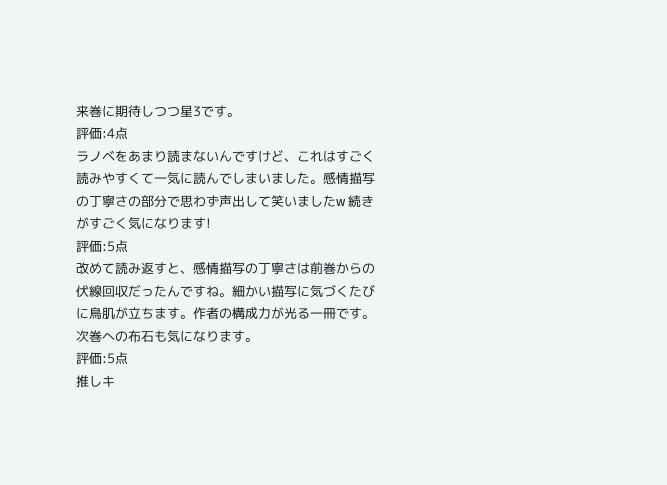来巻に期待しつつ星3です。
評価:4点
ラノベをあまり読まないんですけど、これはすごく読みやすくて一気に読んでしまいました。感情描写の丁寧さの部分で思わず声出して笑いましたw 続きがすごく気になります!
評価:5点
改めて読み返すと、感情描写の丁寧さは前巻からの伏線回収だったんですね。細かい描写に気づくたびに鳥肌が立ちます。作者の構成力が光る一冊です。次巻への布石も気になります。
評価:5点
推しキ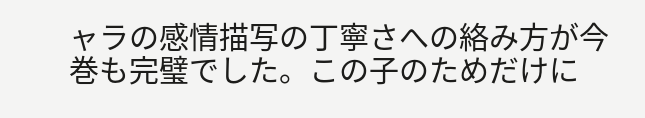ャラの感情描写の丁寧さへの絡み方が今巻も完璧でした。この子のためだけに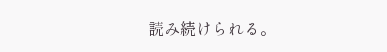読み続けられる。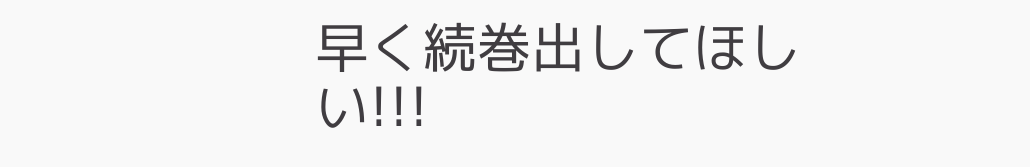早く続巻出してほしい!!!